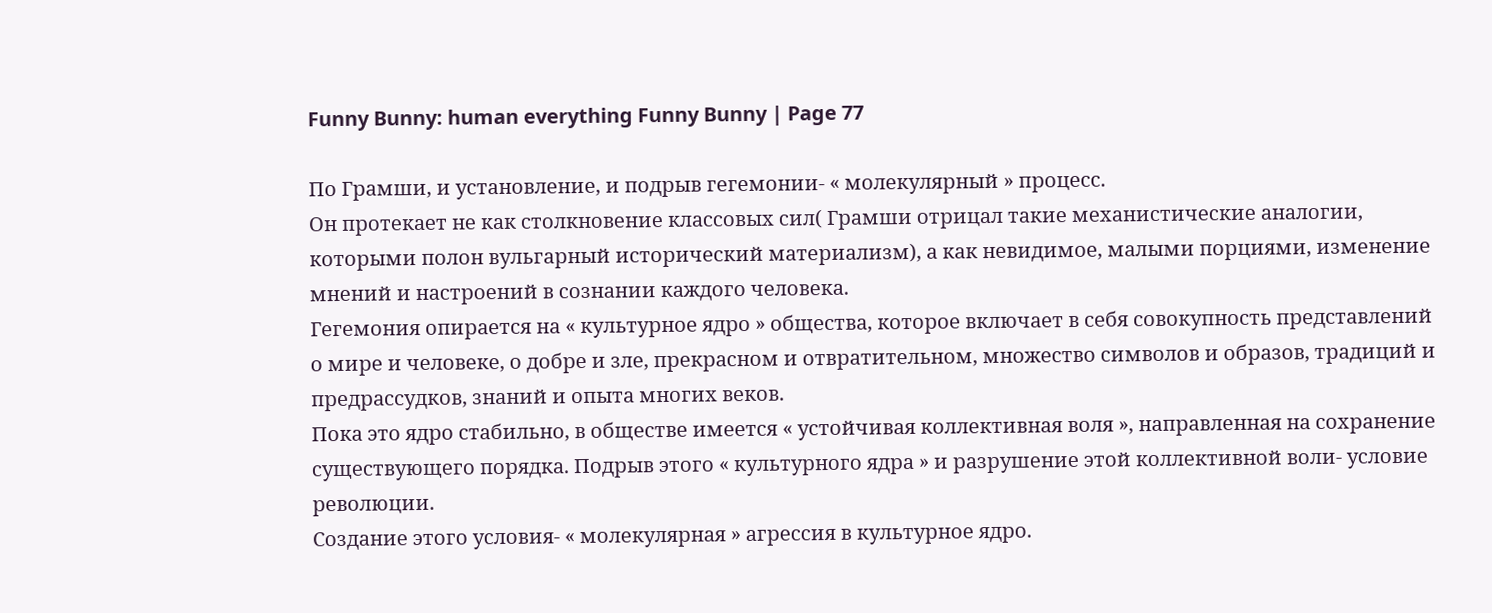Funny Bunny: human everything Funny Bunny | Page 77

По Грамши, и установление, и подрыв гегемонии- « молекулярный » процесс.
Он протекает не как столкновение классовых сил( Грамши отрицал такие механистические аналогии, которыми полон вульгарный исторический материализм), а как невидимое, малыми порциями, изменение мнений и настроений в сознании каждого человека.
Гегемония опирается на « культурное ядро » общества, которое включает в себя совокупность представлений о мире и человеке, о добре и зле, прекрасном и отвратительном, множество символов и образов, традиций и предрассудков, знаний и опыта многих веков.
Пока это ядро стабильно, в обществе имеется « устойчивая коллективная воля », направленная на сохранение существующего порядка. Подрыв этого « культурного ядра » и разрушение этой коллективной воли- условие революции.
Создание этого условия- « молекулярная » агрессия в культурное ядро.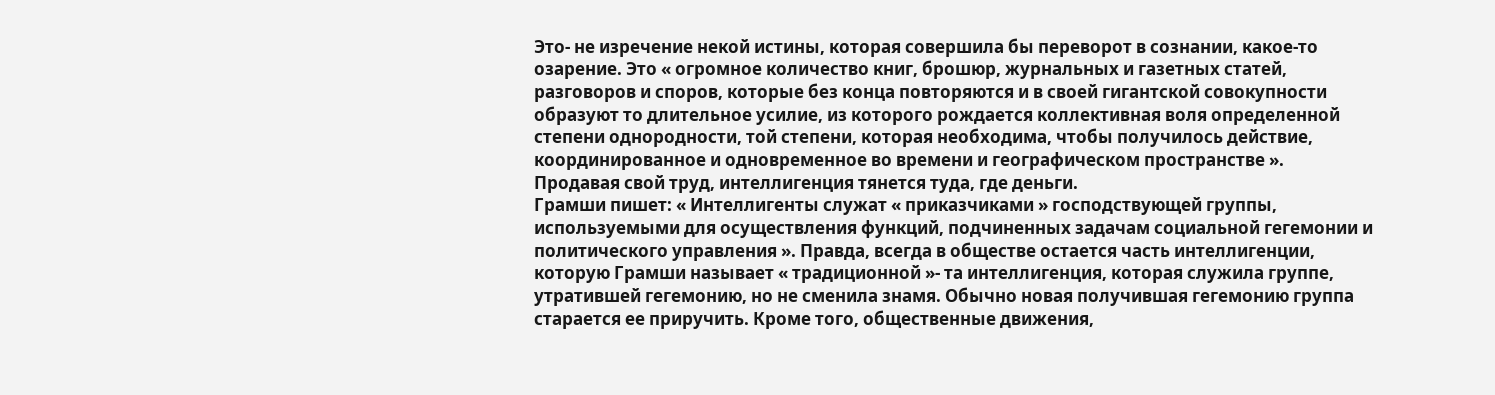Это- не изречение некой истины, которая совершила бы переворот в сознании, какое-то озарение. Это « огромное количество книг, брошюр, журнальных и газетных статей, разговоров и споров, которые без конца повторяются и в своей гигантской совокупности образуют то длительное усилие, из которого рождается коллективная воля определенной степени однородности, той степени, которая необходима, чтобы получилось действие, координированное и одновременное во времени и географическом пространстве ».
Продавая свой труд, интеллигенция тянется туда, где деньги.
Грамши пишет: « Интеллигенты служат « приказчиками » господствующей группы, используемыми для осуществления функций, подчиненных задачам социальной гегемонии и политического управления ». Правда, всегда в обществе остается часть интеллигенции, которую Грамши называет « традиционной »- та интеллигенция, которая служила группе, утратившей гегемонию, но не сменила знамя. Обычно новая получившая гегемонию группа старается ее приручить. Кроме того, общественные движения,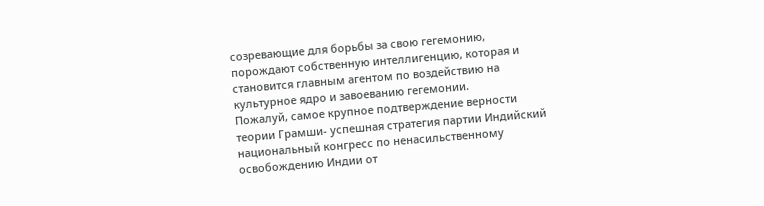созревающие для борьбы за свою гегемонию, порождают собственную интеллигенцию, которая и становится главным агентом по воздействию на культурное ядро и завоеванию гегемонии.
Пожалуй, самое крупное подтверждение верности теории Грамши- успешная стратегия партии Индийский национальный конгресс по ненасильственному освобождению Индии от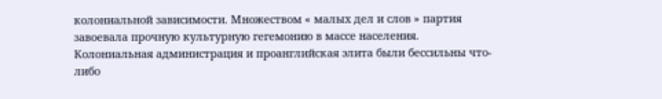колониальной зависимости. Множеством « малых дел и слов » партия завоевала прочную культурную гегемонию в массе населения. Колониальная администрация и проанглийская элита были бессильны что-либо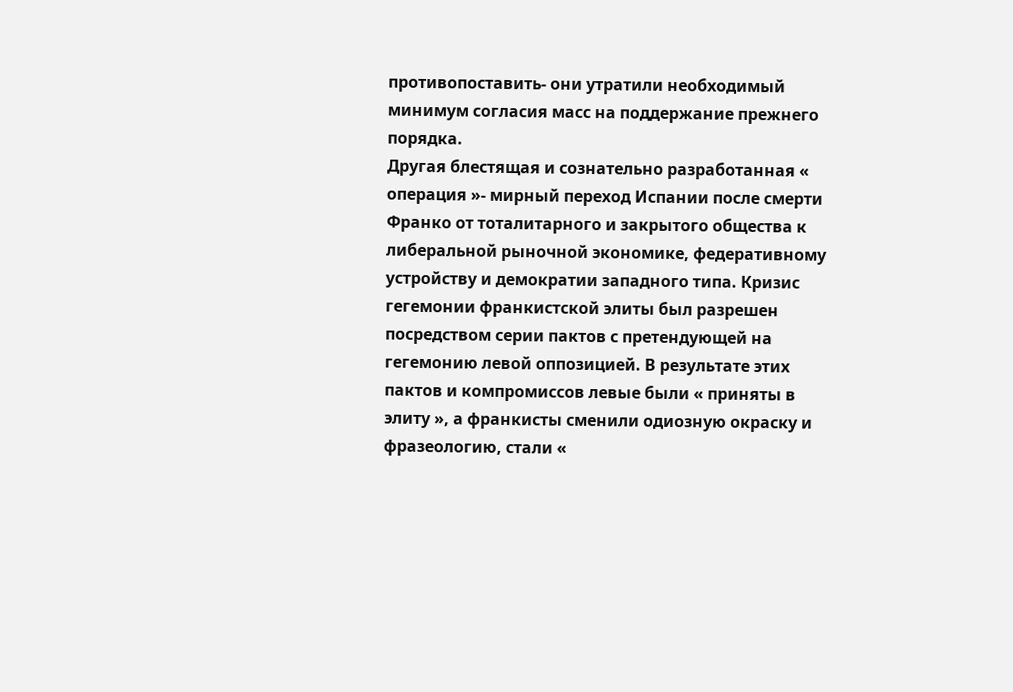противопоставить- они утратили необходимый минимум согласия масс на поддержание прежнего порядка.
Другая блестящая и сознательно разработанная « операция »- мирный переход Испании после смерти Франко от тоталитарного и закрытого общества к либеральной рыночной экономике, федеративному устройству и демократии западного типа. Кризис гегемонии франкистской элиты был разрешен посредством серии пактов с претендующей на гегемонию левой оппозицией. В результате этих пактов и компромиссов левые были « приняты в элиту », а франкисты сменили одиозную окраску и фразеологию, стали «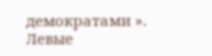демократами ». Левые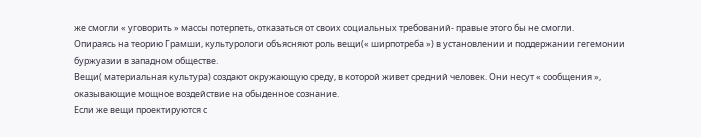же смогли « уговорить » массы потерпеть, отказаться от своих социальных требований- правые этого бы не смогли.
Опираясь на теорию Грамши, культурологи объясняют роль вещи(« ширпотреба ») в установлении и поддержании гегемонии буржуазии в западном обществе.
Вещи( материальная культура) создают окружающую среду, в которой живет средний человек. Они несут « сообщения », оказывающие мощное воздействие на обыденное сознание.
Если же вещи проектируются с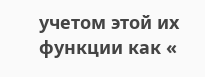учетом этой их функции как «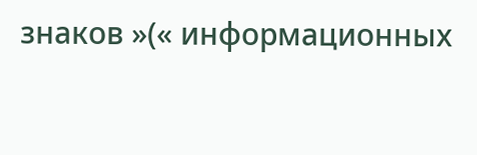знаков »(« информационных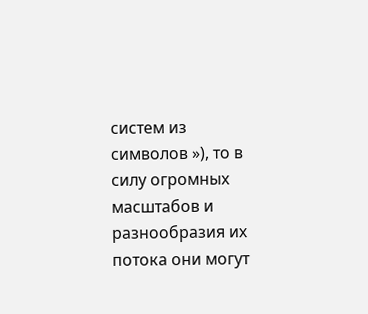систем из символов »), то в силу огромных масштабов и разнообразия их потока они могут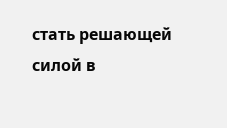стать решающей силой в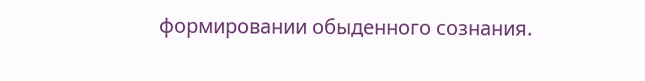формировании обыденного сознания.